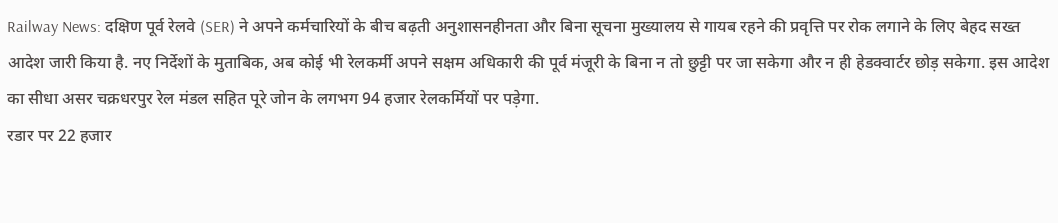Railway News: दक्षिण पूर्व रेलवे (SER) ने अपने कर्मचारियों के बीच बढ़ती अनुशासनहीनता और बिना सूचना मुख्यालय से गायब रहने की प्रवृत्ति पर रोक लगाने के लिए बेहद सख्त आदेश जारी किया है. नए निर्देशों के मुताबिक, अब कोई भी रेलकर्मी अपने सक्षम अधिकारी की पूर्व मंजूरी के बिना न तो छुट्टी पर जा सकेगा और न ही हेडक्वार्टर छोड़ सकेगा. इस आदेश का सीधा असर चक्रधरपुर रेल मंडल सहित पूरे जोन के लगभग 94 हजार रेलकर्मियों पर पड़ेगा.
रडार पर 22 हजार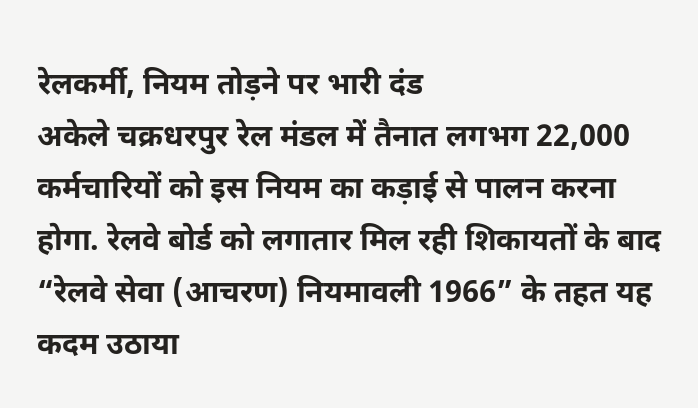रेलकर्मी, नियम तोड़ने पर भारी दंड
अकेले चक्रधरपुर रेल मंडल में तैनात लगभग 22,000 कर्मचारियों को इस नियम का कड़ाई से पालन करना होगा. रेलवे बोर्ड को लगातार मिल रही शिकायतों के बाद “रेलवे सेवा (आचरण) नियमावली 1966” के तहत यह कदम उठाया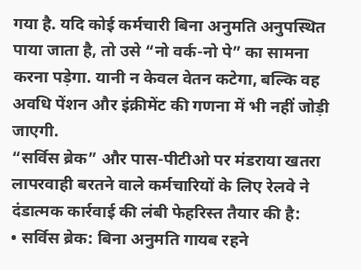गया है. यदि कोई कर्मचारी बिना अनुमति अनुपस्थित पाया जाता है, तो उसे “नो वर्क-नो पे” का सामना करना पड़ेगा. यानी न केवल वेतन कटेगा, बल्कि वह अवधि पेंशन और इंक्रीमेंट की गणना में भी नहीं जोड़ी जाएगी.
“सर्विस ब्रेक” और पास-पीटीओ पर मंडराया खतरा
लापरवाही बरतने वाले कर्मचारियों के लिए रेलवे ने दंडात्मक कार्रवाई की लंबी फेहरिस्त तैयार की है:
• सर्विस ब्रेक: बिना अनुमति गायब रहने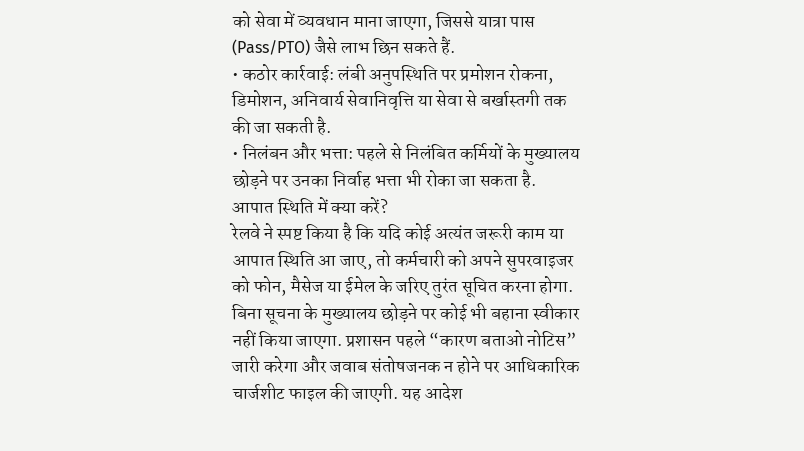को सेवा में व्यवधान माना जाएगा, जिससे यात्रा पास (Pass/PTO) जैसे लाभ छिन सकते हैं.
• कठोर कार्रवाई: लंबी अनुपस्थिति पर प्रमोशन रोकना, डिमोशन, अनिवार्य सेवानिवृत्ति या सेवा से बर्खास्तगी तक की जा सकती है.
• निलंबन और भत्ता: पहले से निलंबित कर्मियों के मुख्यालय छोड़ने पर उनका निर्वाह भत्ता भी रोका जा सकता है.
आपात स्थिति में क्या करें?
रेलवे ने स्पष्ट किया है कि यदि कोई अत्यंत जरूरी काम या आपात स्थिति आ जाए, तो कर्मचारी को अपने सुपरवाइजर को फोन, मैसेज या ईमेल के जरिए तुरंत सूचित करना होगा. बिना सूचना के मुख्यालय छोड़ने पर कोई भी बहाना स्वीकार नहीं किया जाएगा. प्रशासन पहले “कारण बताओ नोटिस” जारी करेगा और जवाब संतोषजनक न होने पर आधिकारिक चार्जशीट फाइल की जाएगी. यह आदेश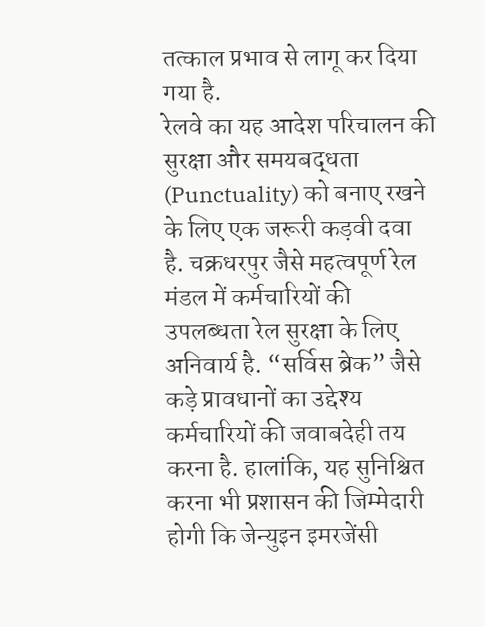तत्काल प्रभाव से लागू कर दिया गया है.
रेलवे का यह आदेश परिचालन की सुरक्षा और समयबद्धता (Punctuality) को बनाए रखने के लिए एक जरूरी कड़वी दवा है. चक्रधरपुर जैसे महत्वपूर्ण रेल मंडल में कर्मचारियों की उपलब्धता रेल सुरक्षा के लिए अनिवार्य है. “सर्विस ब्रेक” जैसे कड़े प्रावधानों का उद्देश्य कर्मचारियों की जवाबदेही तय करना है. हालांकि, यह सुनिश्चित करना भी प्रशासन की जिम्मेदारी होगी कि जेन्युइन इमरजेंसी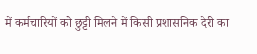में कर्मचारियों को छुट्टी मिलने में किसी प्रशासनिक देरी का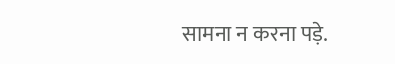सामना न करना पड़े.